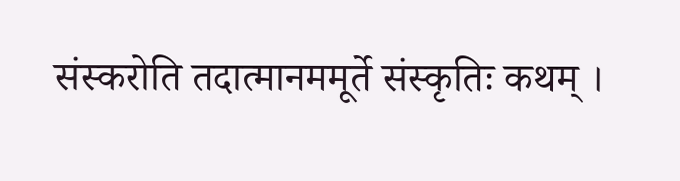संस्करोति तदात्मानममूर्ते संस्कृतिः कथम् ।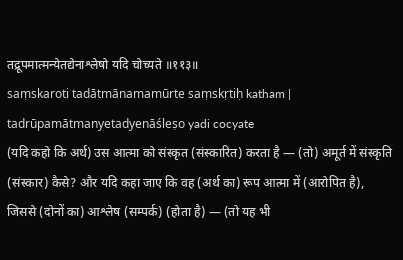तद्रूपमात्मन्येतद्येनाश्लेषो यदि चोच्यते ॥११३॥
saṃskaroti tadātmānamamūrte saṃskṛtiḥ katham |
tadrūpamātmanyetadyenāśleṣo yadi cocyate
(यदि कहो कि अर्थ) उस आत्मा को संस्कृत (संस्कारित) करता है — (तो) अमूर्त में संस्कृति (संस्कार) कैसे? और यदि कहा जाए कि वह (अर्थ का) रूप आत्मा में (आरोपित है), जिससे (दोनों का) आश्लेष (सम्पर्क) (होता है) — (तो यह भी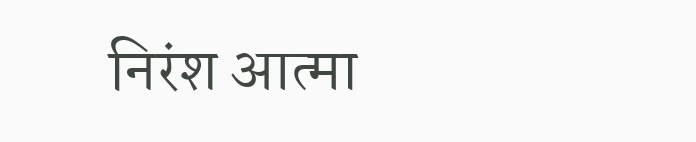निरंश आत्मा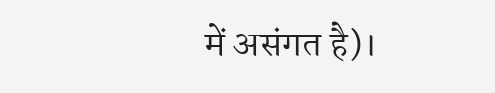में असंगत है)।